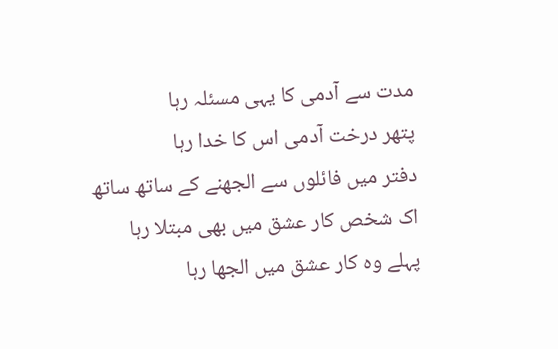مدت سے آدمی کا یہی مسئلہ رہا
پتھر درخت آدمی اس کا خدا رہا
دفتر میں فائلوں سے الجھنے کے ساتھ ساتھ
اک شخص کار عشق میں بھی مبتلا رہا
پہلے وہ کار عشق میں الجھا رہا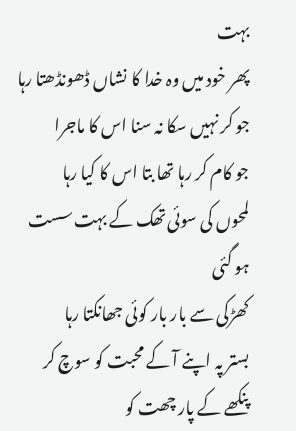بہت
پھر خود میں وہ خدا کا نشاں ڈھونڈھتا رہا
جو کر نہیں سکا نہ سنا اس کا ماجرا
جو کام کر رہا تھا بتا اس کا کیا رہا
لمحوں کی سوئی تھک کے بہت سست ہو گئی
کھڑکی سے بار بار کوئی جھانکتا رہا
بستر پہ اپنے آ کے محبت کو سوچ کر
پنکھے کے پار چھت کو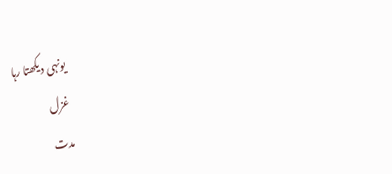یونہی دیکھتا رہا
غزل
مدت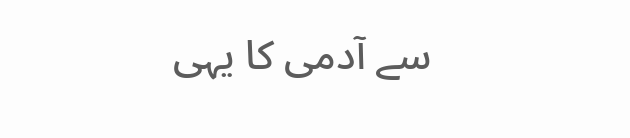سے آدمی کا یہی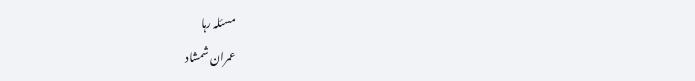مسئلہ رہا
عمران شمشاد